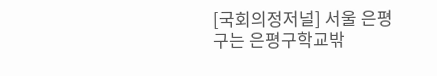[국회의정저널] 서울 은평구는 은평구학교밖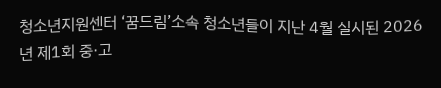청소년지원센터 ‘꿈드림’소속 청소년들이 지난 4월 실시된 2026년 제1회 중·고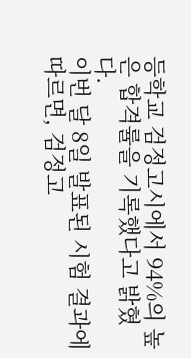등학교 검정고시에서 94%의 높은 합격률을 기록했다고 밝혔다.
이번 달 8일 발표된 시험 결과에 따르면, 검정고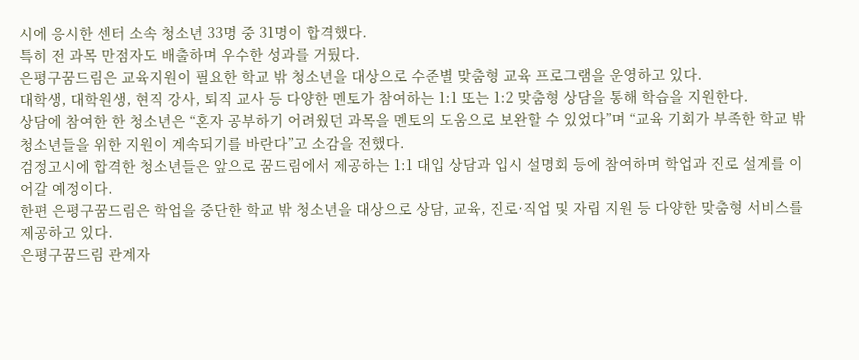시에 응시한 센터 소속 청소년 33명 중 31명이 합격했다.
특히 전 과목 만점자도 배출하며 우수한 성과를 거뒀다.
은평구꿈드림은 교육지원이 필요한 학교 밖 청소년을 대상으로 수준별 맞춤형 교육 프로그램을 운영하고 있다.
대학생, 대학원생, 현직 강사, 퇴직 교사 등 다양한 멘토가 참여하는 1:1 또는 1:2 맞춤형 상담을 통해 학습을 지원한다.
상담에 참여한 한 청소년은 “혼자 공부하기 어려웠던 과목을 멘토의 도움으로 보완할 수 있었다”며 “교육 기회가 부족한 학교 밖 청소년들을 위한 지원이 계속되기를 바란다”고 소감을 전했다.
검정고시에 합격한 청소년들은 앞으로 꿈드림에서 제공하는 1:1 대입 상담과 입시 설명회 등에 참여하며 학업과 진로 설계를 이어갈 예정이다.
한편 은평구꿈드림은 학업을 중단한 학교 밖 청소년을 대상으로 상담, 교육, 진로·직업 및 자립 지원 등 다양한 맞춤형 서비스를 제공하고 있다.
은평구꿈드림 관계자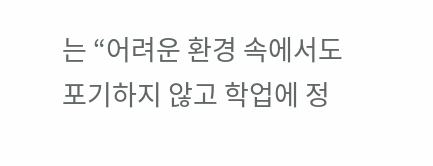는 “어려운 환경 속에서도 포기하지 않고 학업에 정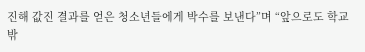진해 값진 결과를 얻은 청소년들에게 박수를 보낸다”며 “앞으로도 학교 밖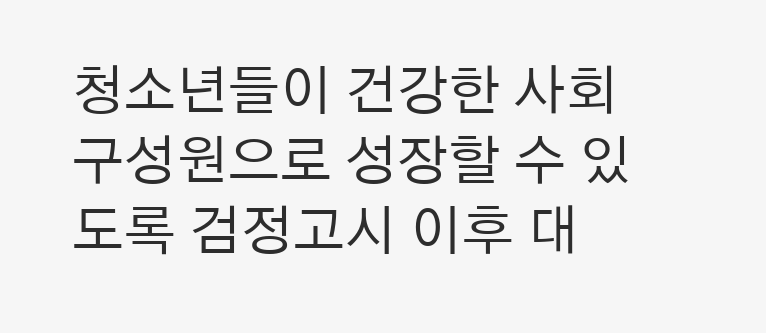청소년들이 건강한 사회 구성원으로 성장할 수 있도록 검정고시 이후 대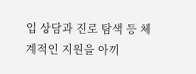입 상담과 진로 탐색 등 체계적인 지원을 아끼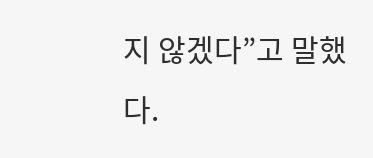지 않겠다”고 말했다.